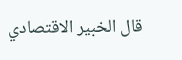قال الخبير الاقتصادي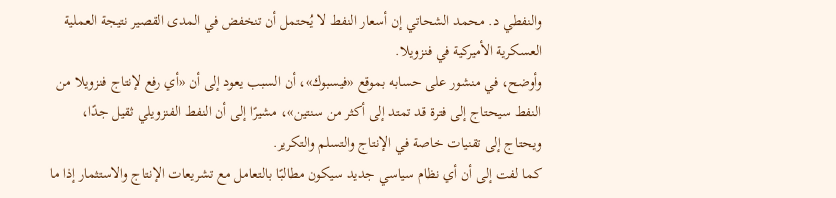والنفطي د. محمد الشحاتي إن أسعار النفط لا يُحتمل أن تنخفض في المدى القصير نتيجة العملية العسكرية الأميركية في فنزويلا.
وأوضح، في منشور على حسابه بموقع «فيسبوك»، أن السبب يعود إلى أن «أي رفع لإنتاج فنزويلا من النفط سيحتاج إلى فترة قد تمتد إلى أكثر من سنتين»، مشيرًا إلى أن النفط الفنزويلي ثقيل جدًا، ويحتاج إلى تقنيات خاصة في الإنتاج والتسلم والتكرير.
كما لفت إلى أن أي نظام سياسي جديد سيكون مطالبًا بالتعامل مع تشريعات الإنتاج والاستثمار إذا ما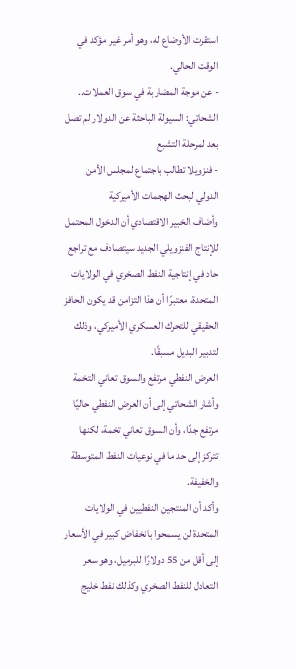استقرت الأوضاع له، وهو أمر غير مؤكد في الوقت الحالي.
- عن موجة المضاربة في سوق العملات.. الشحاتي: السيولة الباحثة عن الدولار لم تصل بعد لمرحلة التشبع
- فنزويلا تطالب باجتماع لمجلس الأمن الدولي لبحث الهجمات الأميركية
وأضاف الخبير الاقتصادي أن الدخول المحتمل للإنتاج الفنزويلي الجديد سيتصادف مع تراجع حاد في إنتاجية النفط الصخري في الولايات المتحدة، معتبرًا أن هذا التزامن قد يكون الحافز الحقيقي للتحرك العسكري الأميركي، وذلك لتدبير البديل مسبقًا.
العرض النفطي مرتفع والسوق تعاني التخمة
وأشار الشحاتي إلى أن العرض النفطي حاليًا مرتفع جدًا، وأن السوق تعاني تخمة، لكنها تتركز إلى حد ما في نوعيات النفط المتوسطة والخفيفة.
وأكد أن المنتجين النفطيين في الولايات المتحدة لن يسمحوا بانخفاض كبير في الأسعار إلى أقل من 55 دولارًا للبرميل، وهو سعر التعادل للنفط الصخري وكذلك نفط خليج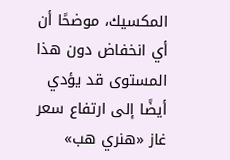المكسيك، موضحًا أن أي انخفاض دون هذا المستوى قد يؤدي أيضًا إلى ارتفاع سعر غاز «هنري هب»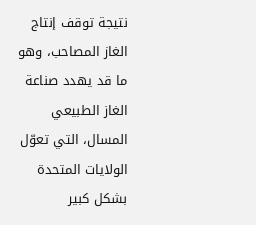نتيجة توقف إنتاج الغاز المصاحب، وهو ما قد يهدد صناعة الغاز الطبيعي المسال، التي تعوّل الولايات المتحدة بشكل كبير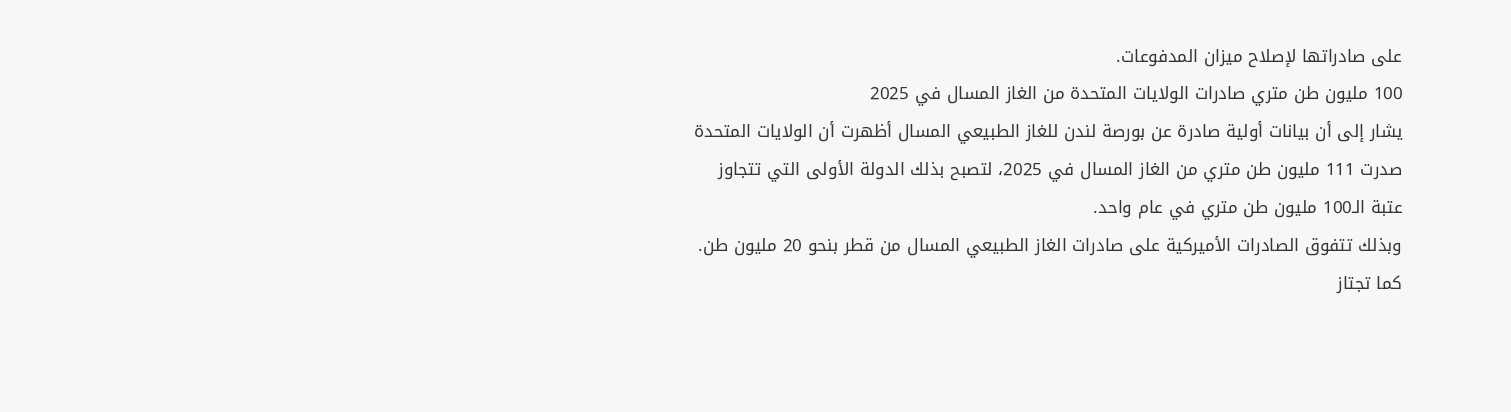على صادراتها لإصلاح ميزان المدفوعات.
100 مليون طن متري صادرات الولايات المتحدة من الغاز المسال في 2025
يشار إلى أن بيانات أولية صادرة عن بورصة لندن للغاز الطبيعي المسال أظهرت أن الولايات المتحدة صدرت 111 مليون طن متري من الغاز المسال في 2025، لتصبح بذلك الدولة الأولى التي تتجاوز عتبة الـ100 مليون طن متري في عام واحد.
وبذلك تتفوق الصادرات الأميركية على صادرات الغاز الطبيعي المسال من قطر بنحو 20 مليون طن. كما تجتاز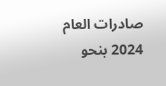صادرات العام 2024 بنحو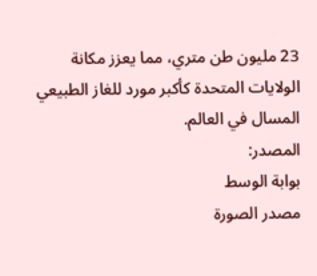23 مليون طن متري، مما يعزز مكانة الولايات المتحدة كأكبر مورد للغاز الطبيعي المسال في العالم.
المصدر:
بوابة الوسط
مصدر الصورة